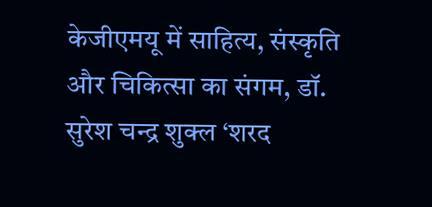केजीएमयू में साहित्य, संस्कृति और चिकित्सा का संगम, डॉ. सुरेश चन्द्र शुक्ल ‘शरद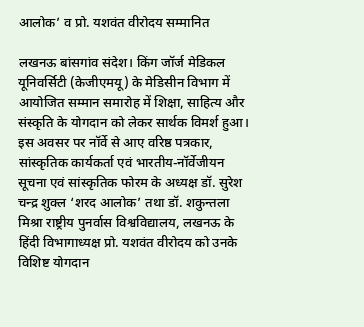आलोक’ व प्रो. यशवंत वीरोदय सम्मानित

लखनऊ बांसगांव संदेश। किंग जॉर्ज मेडिकल यूनिवर्सिटी (केजीएमयू) के मेडिसीन विभाग में आयोजित सम्मान समारोह में शिक्षा, साहित्य और संस्कृति के योगदान को लेकर सार्थक विमर्श हुआ। इस अवसर पर नॉर्वे से आए वरिष्ठ पत्रकार, सांस्कृतिक कार्यकर्ता एवं भारतीय-नॉर्वेजीयन सूचना एवं सांस्कृतिक फोरम के अध्यक्ष डॉ. सुरेश चन्द्र शुक्ल ‘शरद आलोक’ तथा डॉ. शकुन्तला मिश्रा राष्ट्रीय पुनर्वास विश्वविद्यालय, लखनऊ के हिंदी विभागाध्यक्ष प्रो. यशवंत वीरोदय को उनके विशिष्ट योगदान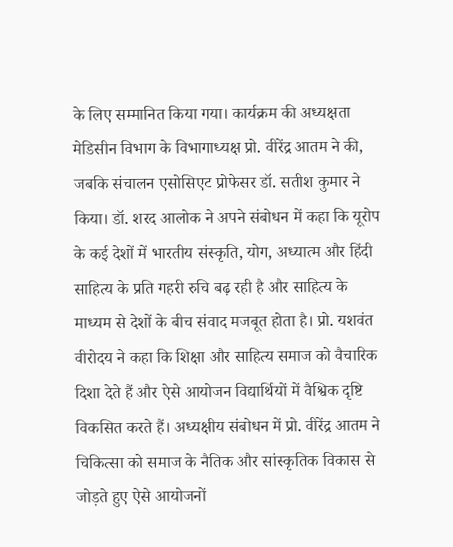के लिए सम्मानित किया गया। कार्यक्रम की अध्यक्षता मेडिसीन विभाग के विभागाध्यक्ष प्रो. वीरेंद्र आतम ने की, जबकि संचालन एसोसिएट प्रोफेसर डॉ. सतीश कुमार ने किया। डॉ. शरद आलोक ने अपने संबोधन में कहा कि यूरोप के कई देशों में भारतीय संस्कृति, योग, अध्यात्म और हिंदी साहित्य के प्रति गहरी रुचि बढ़ रही है और साहित्य के माध्यम से देशों के बीच संवाद मजबूत होता है। प्रो. यशवंत वीरोदय ने कहा कि शिक्षा और साहित्य समाज को वैचारिक दिशा देते हैं और ऐसे आयोजन विद्यार्थियों में वैश्विक दृष्टि विकसित करते हैं। अध्यक्षीय संबोधन में प्रो. वीरेंद्र आतम ने चिकित्सा को समाज के नैतिक और सांस्कृतिक विकास से जोड़ते हुए ऐसे आयोजनों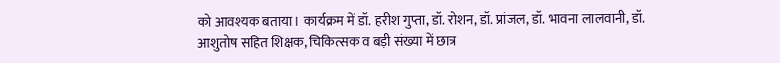को आवश्यक बताया। कार्यक्रम में डॉ. हरीश गुप्ता, डॉ. रोशन, डॉ. प्रांजल, डॉ. भावना लालवानी, डॉ. आशुतोष सहित शिक्षक, चिकित्सक व बड़ी संख्या में छात्र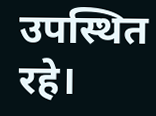उपस्थित रहे।